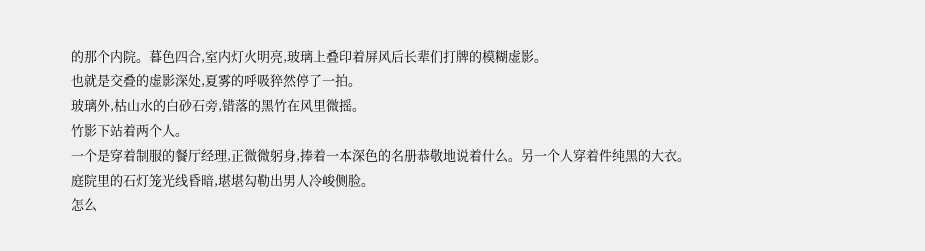的那个内院。暮色四合,室内灯火明亮,玻璃上叠印着屏风后长辈们打牌的模糊虚影。
也就是交叠的虚影深处,夏雾的呼吸猝然停了一拍。
玻璃外,枯山水的白砂石旁,错落的黑竹在风里微摇。
竹影下站着两个人。
一个是穿着制服的餐厅经理,正微微躬身,捧着一本深色的名册恭敬地说着什么。另一个人穿着件纯黑的大衣。
庭院里的石灯笼光线昏暗,堪堪勾勒出男人冷峻侧脸。
怎么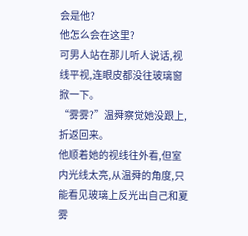会是他?
他怎么会在这里?
可男人站在那儿听人说话,视线平视,连眼皮都没往玻璃窗掀一下。
“雾雾?”温舜察觉她没跟上,折返回来。
他顺着她的视线往外看,但室内光线太亮,从温舜的角度,只能看见玻璃上反光出自己和夏雾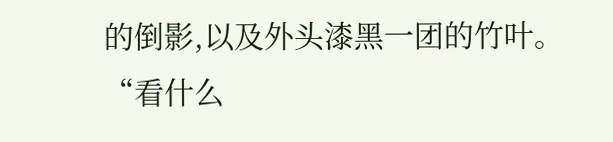的倒影,以及外头漆黑一团的竹叶。
“看什么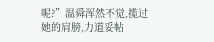呢?”温舜浑然不觉,揽过她的肩膀,力道妥帖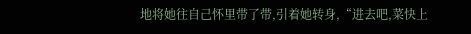地将她往自己怀里带了带,引着她转身,“进去吧,菜快上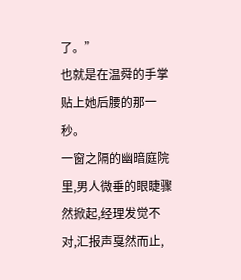了。”
也就是在温舜的手掌贴上她后腰的那一秒。
一窗之隔的幽暗庭院里,男人微垂的眼睫骤然掀起,经理发觉不对,汇报声戛然而止,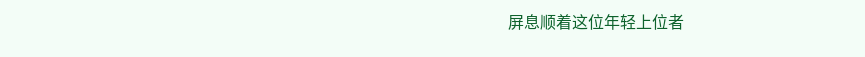屏息顺着这位年轻上位者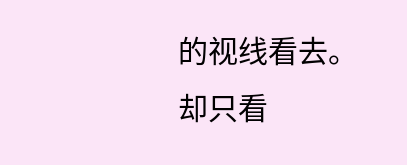的视线看去。
却只看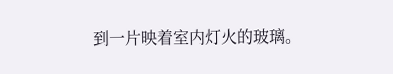到一片映着室内灯火的玻璃。